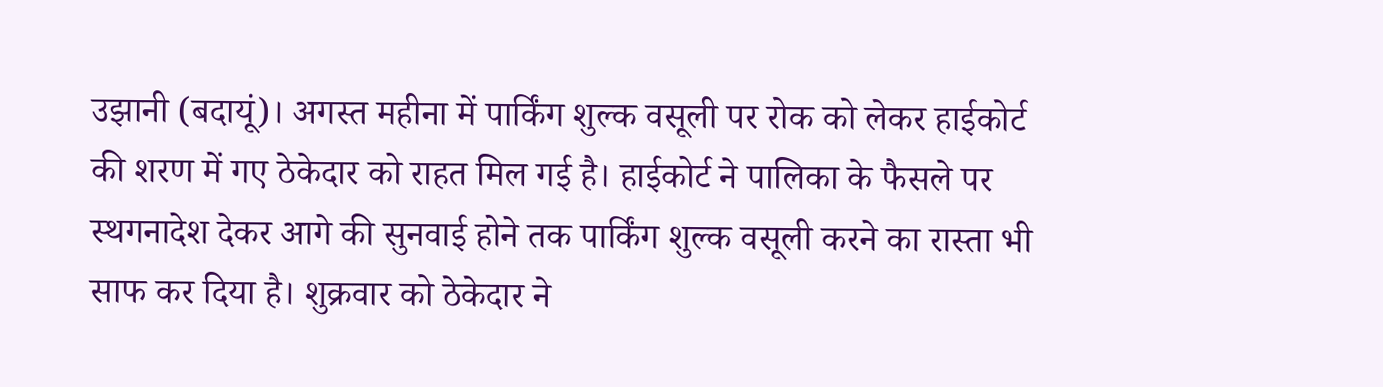उझानी (बदायूं)। अगस्त महीना में पार्किंग शुल्क वसूली पर रोक को लेकर हाईकोर्ट की शरण में गए ठेकेदार को राहत मिल गई है। हाईकोर्ट ने पालिका के फैसले पर स्थगनादेश देकर आगे की सुनवाई होने तक पार्किंग शुल्क वसूली करने का रास्ता भी साफ कर दिया है। शुक्रवार को ठेकेदार ने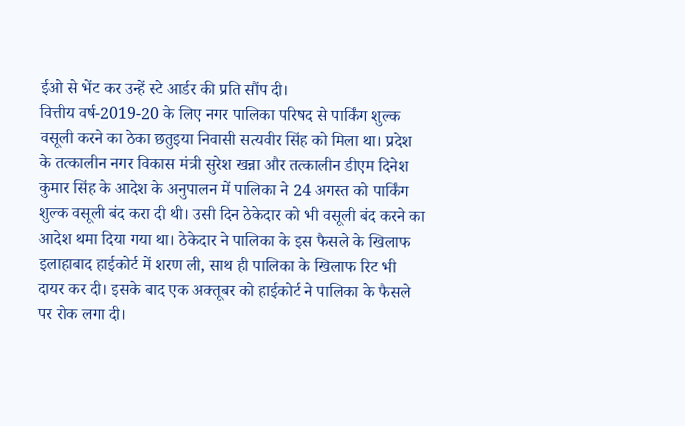ईओ से भेंट कर उन्हें स्टे आर्डर की प्रति सौंप दी।
वित्तीय वर्ष-2019-20 के लिए नगर पालिका परिषद से पार्किंग शुल्क वसूली करने का ठेका छतुइया निवासी सत्यवीर सिंह को मिला था। प्रदेश के तत्कालीन नगर विकास मंत्री सुरेश खन्ना और तत्कालीन डीएम दिनेश कुमार सिंह के आदेश के अनुपालन में पालिका ने 24 अगस्त को पार्किंग शुल्क वसूली बंद करा दी थी। उसी दिन ठेकेदार को भी वसूली बंद करने का आदेश थमा दिया गया था। ठेकेदार ने पालिका के इस फैसले के खिलाफ इलाहाबाद हाईकोर्ट में शरण ली, साथ ही पालिका के खिलाफ रिट भी दायर कर दी। इसके बाद एक अक्तूबर को हाईकोर्ट ने पालिका के फैसले पर रोक लगा दी।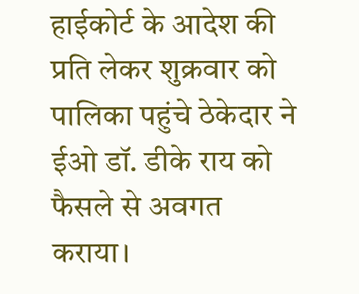हाईकोर्ट के आदेश की प्रति लेकर शुक्रवार को पालिका पहुंचे ठेकेदार ने ईओ डॉ. डीके राय को फैसले से अवगत कराया।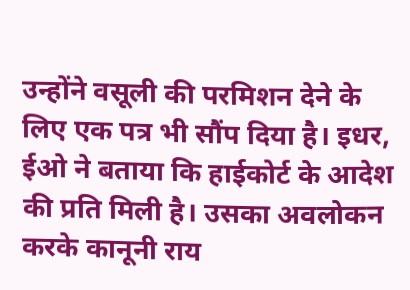उन्होंने वसूली की परमिशन देने के लिए एक पत्र भी सौंप दिया है। इधर, ईओ ने बताया कि हाईकोर्ट के आदेश की प्रति मिली है। उसका अवलोकन करके कानूनी राय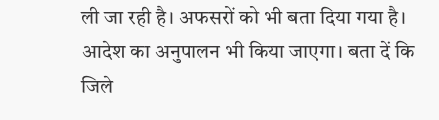ली जा रही है। अफसरों को भी बता दिया गया है। आदेश का अनुपालन भी किया जाएगा। बता दें कि जिले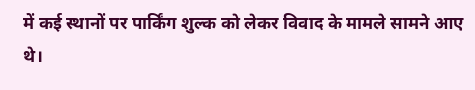में कई स्थानों पर पार्किंग शुल्क को लेकर विवाद के मामले सामने आए थे।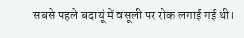सबसे पहले बदायूं में वसूली पर रोक लगाई गई थी।